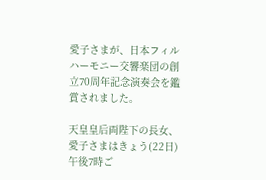愛子さまが、日本フィルハーモニー交響楽団の創立70周年記念演奏会を鑑賞されました。

天皇皇后両陛下の長女、愛子さまはきょう(22日)午後7時ご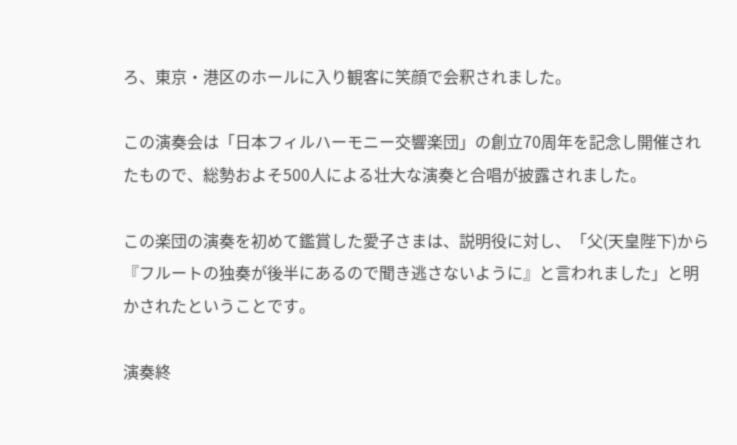ろ、東京・港区のホールに入り観客に笑顔で会釈されました。

この演奏会は「日本フィルハーモニー交響楽団」の創立70周年を記念し開催されたもので、総勢およそ500人による壮大な演奏と合唱が披露されました。

この楽団の演奏を初めて鑑賞した愛子さまは、説明役に対し、「父(天皇陛下)から『フルートの独奏が後半にあるので聞き逃さないように』と言われました」と明かされたということです。

演奏終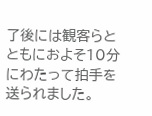了後には観客らとともにおよそ10分にわたって拍手を送られました。